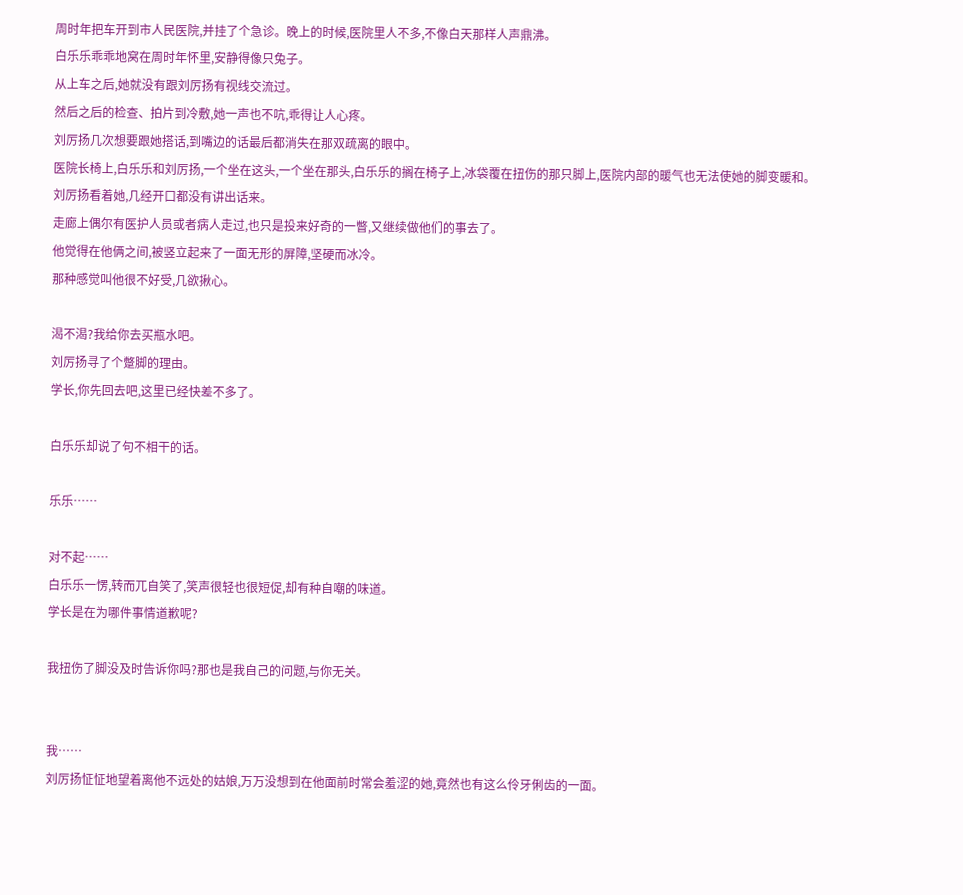周时年把车开到市人民医院,并挂了个急诊。晚上的时候,医院里人不多,不像白天那样人声鼎沸。
白乐乐乖乖地窝在周时年怀里,安静得像只兔子。
从上车之后,她就没有跟刘厉扬有视线交流过。
然后之后的检查、拍片到冷敷,她一声也不吭,乖得让人心疼。
刘厉扬几次想要跟她搭话,到嘴边的话最后都消失在那双疏离的眼中。
医院长椅上,白乐乐和刘厉扬,一个坐在这头,一个坐在那头,白乐乐的搁在椅子上,冰袋覆在扭伤的那只脚上,医院内部的暖气也无法使她的脚变暖和。
刘厉扬看着她,几经开口都没有讲出话来。
走廊上偶尔有医护人员或者病人走过,也只是投来好奇的一瞥,又继续做他们的事去了。
他觉得在他俩之间,被竖立起来了一面无形的屏障,坚硬而冰冷。
那种感觉叫他很不好受,几欲揪心。

渴不渴?我给你去买瓶水吧。
刘厉扬寻了个蹩脚的理由。
学长,你先回去吧,这里已经快差不多了。

白乐乐却说了句不相干的话。

乐乐……

对不起……
白乐乐一愣,转而兀自笑了,笑声很轻也很短促,却有种自嘲的味道。
学长是在为哪件事情道歉呢?

我扭伤了脚没及时告诉你吗?那也是我自己的问题,与你无关。


我……
刘厉扬怔怔地望着离他不远处的姑娘,万万没想到在他面前时常会羞涩的她,竟然也有这么伶牙俐齿的一面。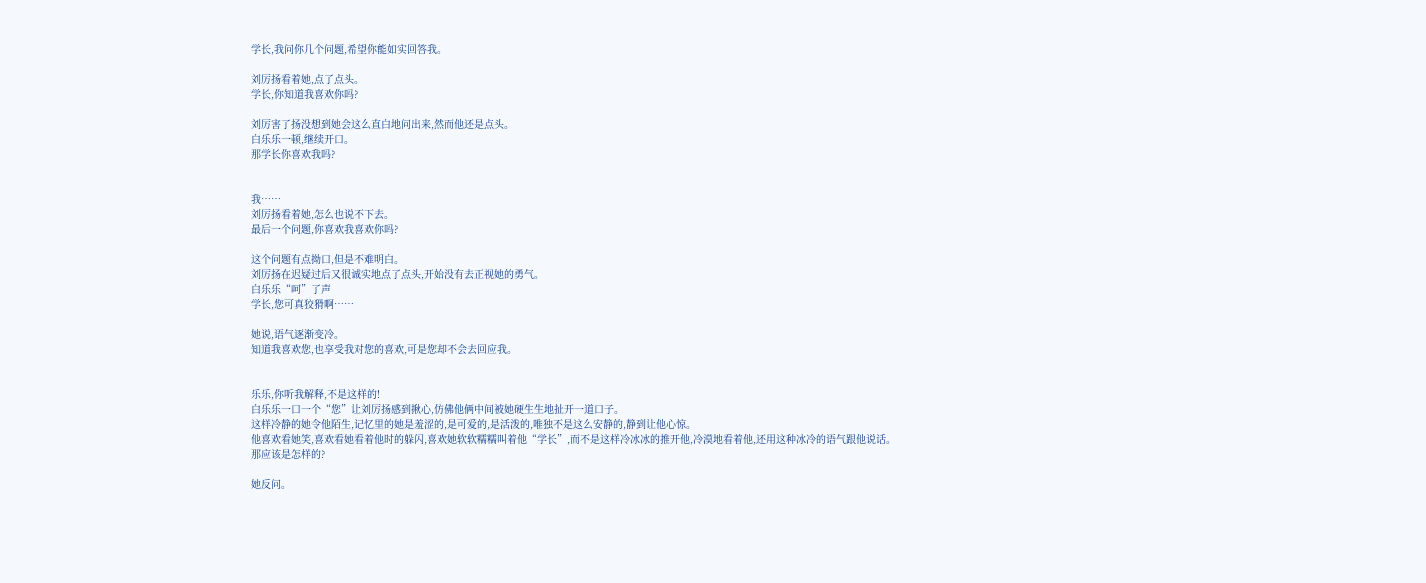学长,我问你几个问题,希望你能如实回答我。

刘厉扬看着她,点了点头。
学长,你知道我喜欢你吗?

刘厉害了扬没想到她会这么直白地问出来,然而他还是点头。
白乐乐一顿,继续开口。
那学长你喜欢我吗?


我……
刘厉扬看着她,怎么也说不下去。
最后一个问题,你喜欢我喜欢你吗?

这个问题有点拗口,但是不难明白。
刘厉扬在迟疑过后又很诚实地点了点头,开始没有去正视她的勇气。
白乐乐“呵”了声
学长,您可真狡猾啊……

她说,语气逐渐变冷。
知道我喜欢您,也享受我对您的喜欢,可是您却不会去回应我。


乐乐,你听我解释,不是这样的!
白乐乐一口一个“您”让刘厉扬感到揪心,仿佛他俩中间被她硬生生地扯开一道口子。
这样冷静的她令他陌生,记忆里的她是羞涩的,是可爱的,是活泼的,唯独不是这么安静的,静到让他心惊。
他喜欢看她笑,喜欢看她看着他时的躲闪,喜欢她软软糯糯叫着他“学长”,而不是这样冷冰冰的推开他,冷漠地看着他,还用这种冰冷的语气跟他说话。
那应该是怎样的?

她反问。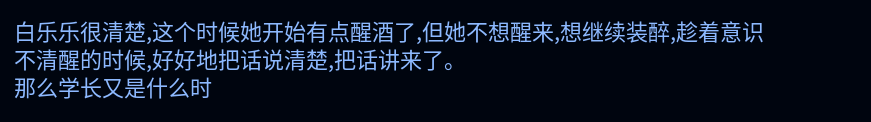白乐乐很清楚,这个时候她开始有点醒酒了,但她不想醒来,想继续装醉,趁着意识不清醒的时候,好好地把话说清楚,把话讲来了。
那么学长又是什么时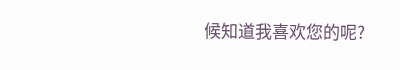候知道我喜欢您的呢?